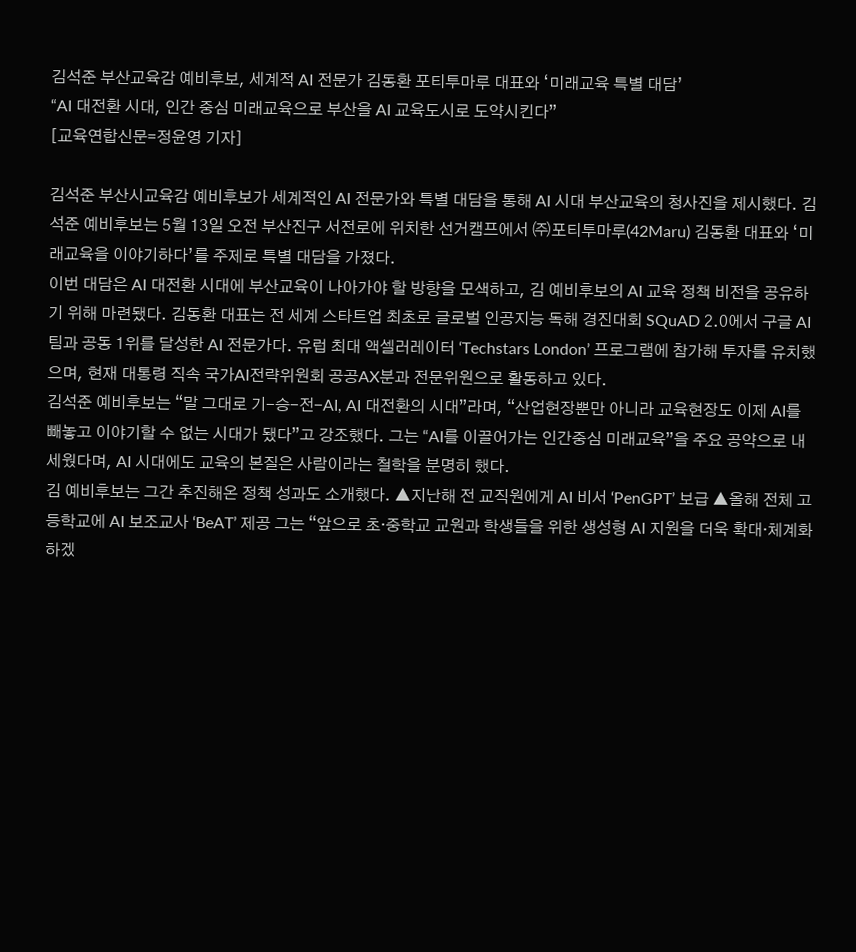김석준 부산교육감 예비후보, 세계적 AI 전문가 김동환 포티투마루 대표와 ‘미래교육 특별 대담’
“AI 대전환 시대, 인간 중심 미래교육으로 부산을 AI 교육도시로 도약시킨다”
[교육연합신문=정윤영 기자]

김석준 부산시교육감 예비후보가 세계적인 AI 전문가와 특별 대담을 통해 AI 시대 부산교육의 청사진을 제시했다. 김석준 예비후보는 5월 13일 오전 부산진구 서전로에 위치한 선거캠프에서 ㈜포티투마루(42Maru) 김동환 대표와 ‘미래교육을 이야기하다’를 주제로 특별 대담을 가졌다.
이번 대담은 AI 대전환 시대에 부산교육이 나아가야 할 방향을 모색하고, 김 예비후보의 AI 교육 정책 비전을 공유하기 위해 마련됐다. 김동환 대표는 전 세계 스타트업 최초로 글로벌 인공지능 독해 경진대회 SQuAD 2.0에서 구글 AI팀과 공동 1위를 달성한 AI 전문가다. 유럽 최대 액셀러레이터 ‘Techstars London’ 프로그램에 참가해 투자를 유치했으며, 현재 대통령 직속 국가AI전략위원회 공공AX분과 전문위원으로 활동하고 있다.
김석준 예비후보는 “말 그대로 기-승-전-AI, AI 대전환의 시대”라며, “산업현장뿐만 아니라 교육현장도 이제 AI를 빼놓고 이야기할 수 없는 시대가 됐다”고 강조했다. 그는 “AI를 이끌어가는 인간중심 미래교육”을 주요 공약으로 내세웠다며, AI 시대에도 교육의 본질은 사람이라는 철학을 분명히 했다.
김 예비후보는 그간 추진해온 정책 성과도 소개했다. ▲지난해 전 교직원에게 AI 비서 ‘PenGPT’ 보급 ▲올해 전체 고등학교에 AI 보조교사 ‘BeAT’ 제공 그는 “앞으로 초·중학교 교원과 학생들을 위한 생성형 AI 지원을 더욱 확대·체계화하겠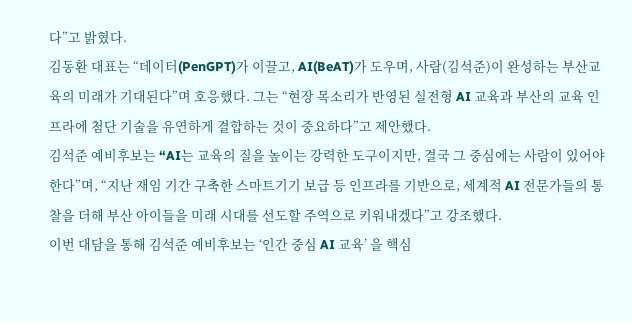다”고 밝혔다.
김동환 대표는 “데이터(PenGPT)가 이끌고, AI(BeAT)가 도우며, 사람(김석준)이 완성하는 부산교육의 미래가 기대된다”며 호응했다. 그는 “현장 목소리가 반영된 실전형 AI 교육과 부산의 교육 인프라에 첨단 기술을 유연하게 결합하는 것이 중요하다”고 제안했다.
김석준 예비후보는 “AI는 교육의 질을 높이는 강력한 도구이지만, 결국 그 중심에는 사람이 있어야 한다”며, “지난 재임 기간 구축한 스마트기기 보급 등 인프라를 기반으로, 세계적 AI 전문가들의 통찰을 더해 부산 아이들을 미래 시대를 선도할 주역으로 키워내겠다”고 강조했다.
이번 대담을 통해 김석준 예비후보는 ‘인간 중심 AI 교육’ 을 핵심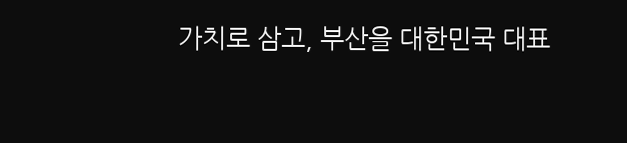가치로 삼고, 부산을 대한민국 대표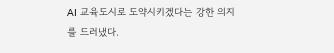AI 교육도시로 도약시키겠다는 강한 의지를 드러냈다.